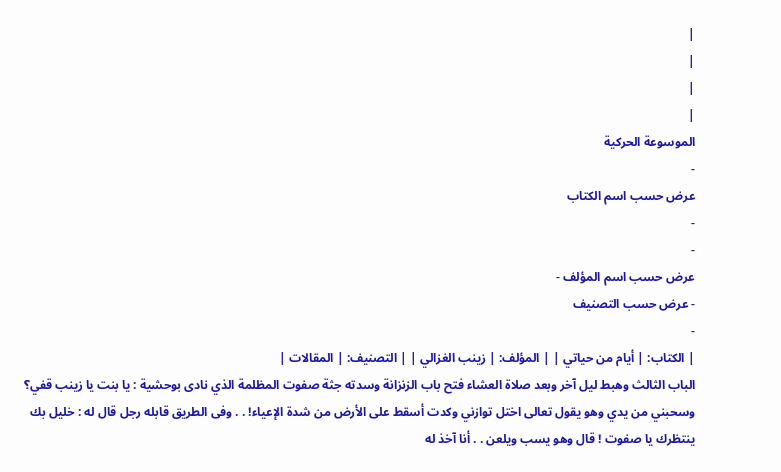|
|
|
|
الموسوعة الحركية
-
عرض حسب اسم الكتاب
-
-
عرض حسب اسم المؤلف -
- عرض حسب التصنيف
-
| الكتاب: | أيام من حياتي | | المؤلف: | زينب الغزالي | | التصنيف: | المقالات |
الباب الثالث وهبط ليل آخر وبعد صلاة العشاء فتح باب الزنزانة وسدته جثة صفوت المظلمة الذي نادى بوحشية : يا بنت يا زينب قفي؟ وسحبني من يدي وهو يقول تعالى اختل توازني وكدت أسقط على الأرض من شدة الإعياء! . . وفى الطريق قابله رجل قال له : خليل بك ينتظرك يا صفوت ! قال وهو يسب ويلعن . . أنا آخذ له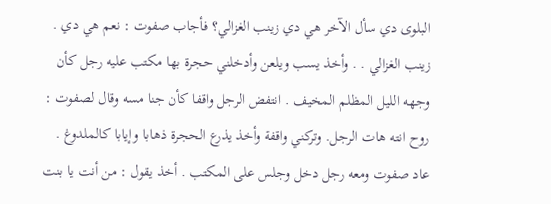البلوى دي سأل الآخر هي دي زينب الغزالي؟ فأجاب صفوت : نعم هي دي . زينب الغزالي . . وأخذ يسب ويلعن وأدخلني حجرة بها مكتب عليه رجل كأن وجهه الليل المظلم المخيف . انتفض الرجل واقفا كأن جنا مسه وقال لصفوت : روح انته هات الرجل. وتركني واقفة وأخذ يذرع الحجرة ذهابا وإيابا كالملدوغ . عاد صفوت ومعه رجل دخل وجلس على المكتب . أخذ يقول : من أنت يا بنت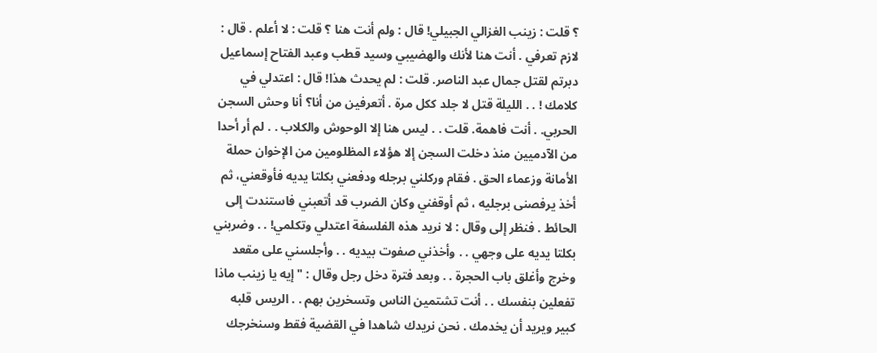؟ قلت : زينب الغزالي الجبيلي! قال : ولم أنت هنا ؟ قلت : لا أعلم . قال : لازم تعرفي . أنت هنا لأنك والهضيبي وسيد قطب وعبد الفتاح إسماعيل دبرتم لقتل جمال عبد الناصر. قلت : لم يحدث هذا! قال : اعتدلي في كلامك ! . . الليلة قتل لا جلد ككل مرة . أتعرفين من أنا؟ أنا وحش السجن الحربي. . أنت فاهمة. قلت . . ليس هنا إلا الوحوش والكلاب . . لم أر أحدا من الآدميين منذ دخلت السجن إلا هؤلاء المظلومين من الإخوان حملة الأمانة وزعماء الحق . فقام وركلني برجله ودفعني بكلتا يديه فأوقعني، ثم أخذ يرفصنى برجليه ، ثم أوقفني وكان الضرب قد أتعبني فاستندت إلى الحائط . فنظر إلى وقال : لا نريد هذه الفلسفة اعتدلي وتكلمي! . . وضربني بكلتا يديه على وجهي . . وأخذني صفوت بيديه . . وأجلسني على مقعد وخرج وأغلق باب الحجرة . . وبعد فترة دخل رجل وقال : "إيه يا زينب ماذا تفعلين بنفسك . . أنت تشتمين الناس وتسخرين بهم . . الريس قلبه كبير ويريد أن يخدمك . نحن نريدك شاهدا في القضية فقط وسنخرجك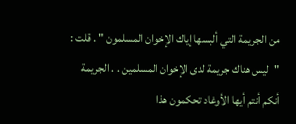من الجريمة التي ألبسها إياك الإخوان المسلمون " . قلت : "ليس هناك جريمة لدى الإخوان المسلمين . . الجريمة أنكم أنتم أيها الأوغاد تحكمون هذا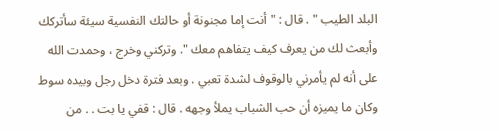البلد الطيب " . قال : "أنت إما مجنونة أو حالتك النفسية سيئة سأتركك وأبعث لك من يعرف كيف يتفاهم معك ". وتركني وخرج ، وحمدت الله على أنه لم يأمرني بالوقوف لشدة تعبي . وبعد فترة دخل رجل وبيده سوط وكان ما يميزه أن حب الشباب يملأ وجهه . قال : قفي يا بت . . من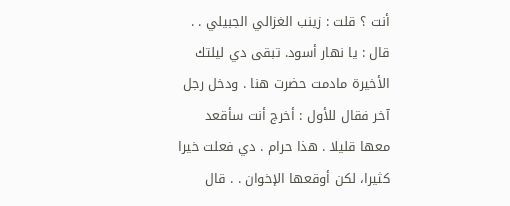أنت ؟ قلت : زينب الغزالي الجبيلي . . قال : يا نهار أسود. تبقى دي ليلتك الأخيرة مادمت حضرت هنا . ودخل رجل آخر فقال للأول : أخرج أنت سأقعد معها قليلا . هذا حرام . دي فعلت خيرا كثيرا، لكن أوقعها الإخوان . . قال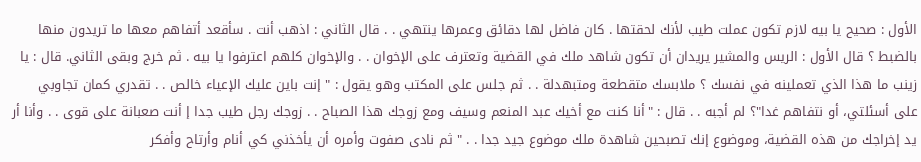الأول : صحيح يا بيه لازم تكون عملت طيب لأنك لحقتها . كان فاضل لها دقائق وعمرها ينتهي . . قال الثاني : اذهب أنت . سأقعد أتفاهم معها ما تريدون منها بالضبط ؟ قال الأول : الريس والمشير يريدان أن تكون شاهد ملك في القضية وتعترف على الإخوان . . والإخوان كلهم اعترفوا يا بيه . ثم خرج وبقى الثاني. قال : يا زينب ما هذا الذي تعملينه في نفسك ؟ ملابسك متقطعة ومتبهدلة . . ثم جلس على المكتب وهو يقول : " إنت باين عليك الإعياء خالص . . تقدري كمان تجاوبي على أسئلتي، أو نتفاهم غدا"؟ لم أجبه . . قال : "أنا كنت مع أخيك عبد المنعم وسيف ومع زوجك هذا الصباح . . زوجك رجل طيب جدا إ أنت صعبانة على قوى . . وأنا أر يد إخراجك من هذه القضية، وموضوع إنك تصبحين شاهدة ملك موضوع جيد جدا . . " ثم نادى صفوت وأمره أن يأخذني كي أنام وأرتاح وأفكر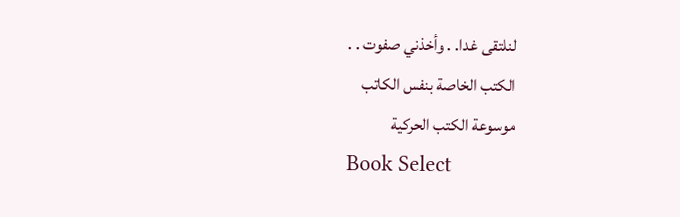لنلتقى غدا. . وأخذني صفوت . .
الكتب الخاصة بنفس الكاتب
موسوعة الكتب الحركية
Book Select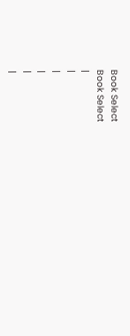Book Select
Book Select
|
|
|
|
|
|